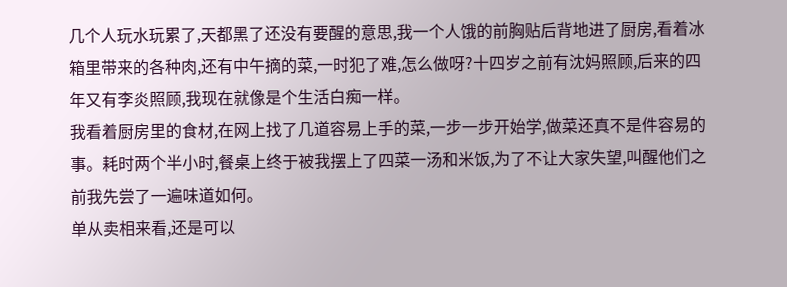几个人玩水玩累了,天都黑了还没有要醒的意思,我一个人饿的前胸贴后背地进了厨房,看着冰箱里带来的各种肉,还有中午摘的菜,一时犯了难,怎么做呀?十四岁之前有沈妈照顾,后来的四年又有李炎照顾,我现在就像是个生活白痴一样。
我看着厨房里的食材,在网上找了几道容易上手的菜,一步一步开始学,做菜还真不是件容易的事。耗时两个半小时,餐桌上终于被我摆上了四菜一汤和米饭,为了不让大家失望,叫醒他们之前我先尝了一遍味道如何。
单从卖相来看,还是可以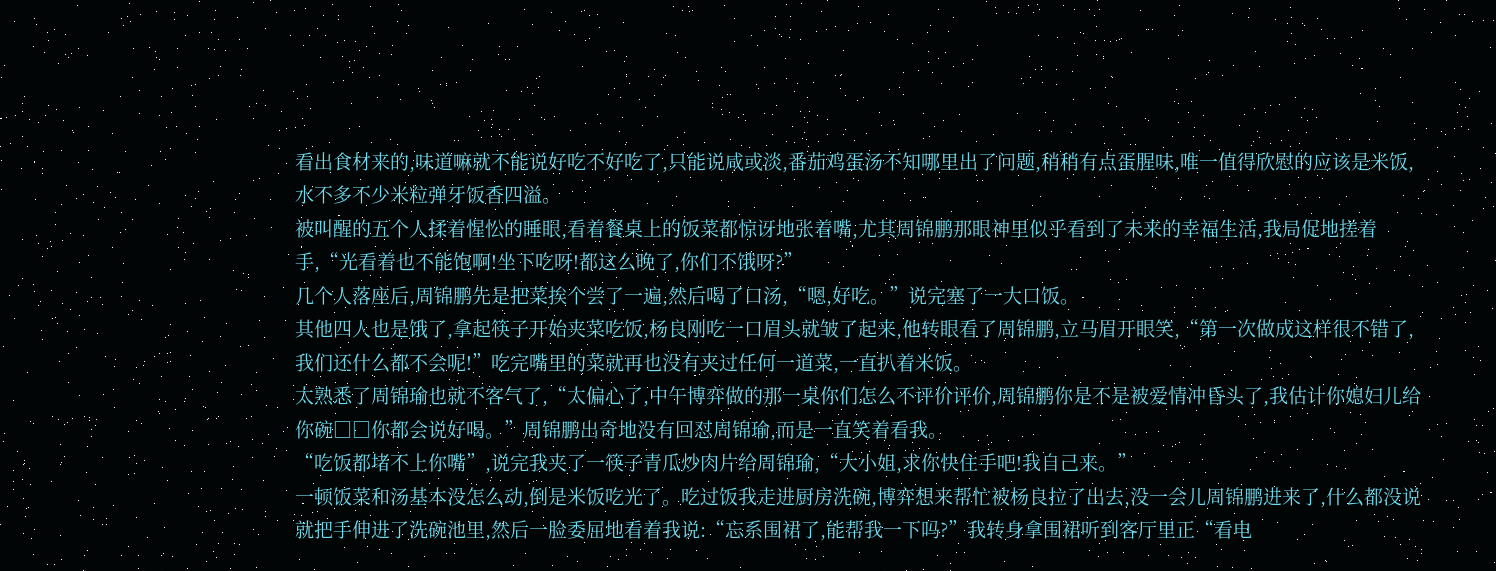看出食材来的,味道嘛就不能说好吃不好吃了,只能说咸或淡,番茄鸡蛋汤不知哪里出了问题,稍稍有点蛋腥味,唯一值得欣慰的应该是米饭,水不多不少米粒弹牙饭香四溢。
被叫醒的五个人揉着惺忪的睡眼,看着餐桌上的饭菜都惊讶地张着嘴,尤其周锦鹏那眼神里似乎看到了未来的幸福生活,我局促地搓着手,“光看着也不能饱啊!坐下吃呀!都这么晚了,你们不饿呀?”
几个人落座后,周锦鹏先是把菜挨个尝了一遍,然后喝了口汤,“嗯,好吃。”说完塞了一大口饭。
其他四人也是饿了,拿起筷子开始夹菜吃饭,杨良刚吃一口眉头就皱了起来,他转眼看了周锦鹏,立马眉开眼笑,“第一次做成这样很不错了,我们还什么都不会呢!”吃完嘴里的菜就再也没有夹过任何一道菜,一直扒着米饭。
太熟悉了周锦瑜也就不客气了,“太偏心了,中午博弈做的那一桌你们怎么不评价评价,周锦鹏你是不是被爱情冲昏头了,我估计你媳妇儿给你碗□□你都会说好喝。”周锦鹏出奇地没有回怼周锦瑜,而是一直笑着看我。
“吃饭都堵不上你嘴”,说完我夹了一筷子青瓜炒肉片给周锦瑜,“大小姐,求你快住手吧!我自己来。”
一顿饭菜和汤基本没怎么动,倒是米饭吃光了。吃过饭我走进厨房洗碗,博弈想来帮忙被杨良拉了出去,没一会儿周锦鹏进来了,什么都没说就把手伸进了洗碗池里,然后一脸委屈地看着我说:“忘系围裙了,能帮我一下吗?”我转身拿围裙听到客厅里正“看电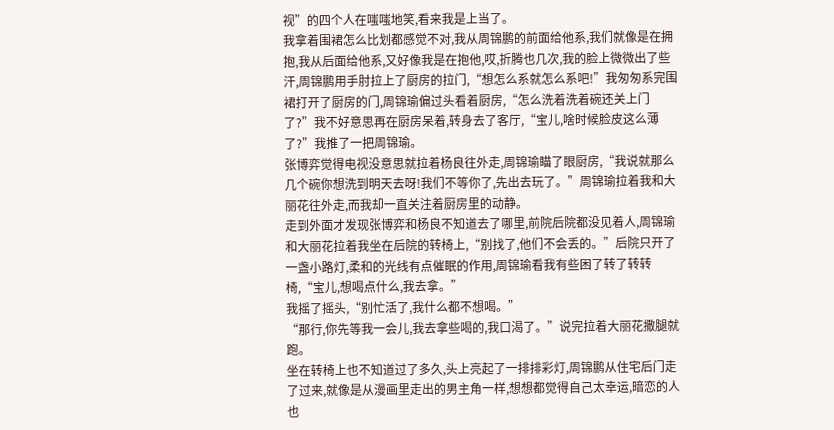视”的四个人在嗤嗤地笑,看来我是上当了。
我拿着围裙怎么比划都感觉不对,我从周锦鹏的前面给他系,我们就像是在拥抱,我从后面给他系,又好像我是在抱他,哎,折腾也几次,我的脸上微微出了些汗,周锦鹏用手肘拉上了厨房的拉门,“想怎么系就怎么系吧!”我匆匆系完围裙打开了厨房的门,周锦瑜偏过头看着厨房,“怎么洗着洗着碗还关上门了?”我不好意思再在厨房呆着,转身去了客厅,“宝儿,啥时候脸皮这么薄了?”我推了一把周锦瑜。
张博弈觉得电视没意思就拉着杨良往外走,周锦瑜瞄了眼厨房,“我说就那么几个碗你想洗到明天去呀!我们不等你了,先出去玩了。”周锦瑜拉着我和大丽花往外走,而我却一直关注着厨房里的动静。
走到外面才发现张博弈和杨良不知道去了哪里,前院后院都没见着人,周锦瑜和大丽花拉着我坐在后院的转椅上,“别找了,他们不会丢的。”后院只开了一盏小路灯,柔和的光线有点催眠的作用,周锦瑜看我有些困了转了转转椅,“宝儿,想喝点什么,我去拿。”
我摇了摇头,“别忙活了,我什么都不想喝。”
“那行,你先等我一会儿,我去拿些喝的,我口渴了。”说完拉着大丽花撒腿就跑。
坐在转椅上也不知道过了多久,头上亮起了一排排彩灯,周锦鹏从住宅后门走了过来,就像是从漫画里走出的男主角一样,想想都觉得自己太幸运,暗恋的人也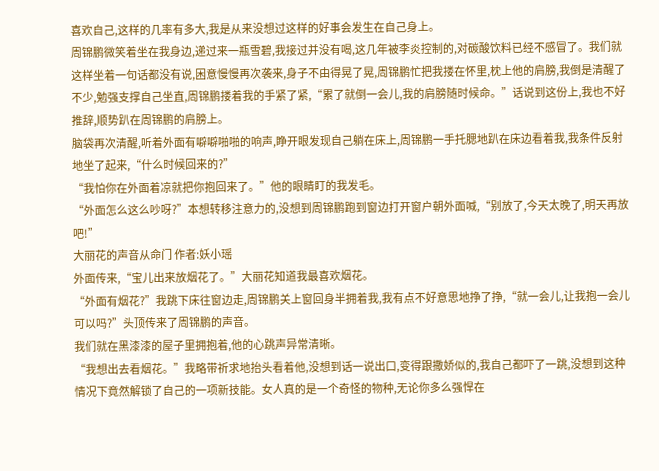喜欢自己,这样的几率有多大,我是从来没想过这样的好事会发生在自己身上。
周锦鹏微笑着坐在我身边,递过来一瓶雪碧,我接过并没有喝,这几年被李炎控制的,对碳酸饮料已经不感冒了。我们就这样坐着一句话都没有说,困意慢慢再次袭来,身子不由得晃了晃,周锦鹏忙把我搂在怀里,枕上他的肩膀,我倒是清醒了不少,勉强支撑自己坐直,周锦鹏搂着我的手紧了紧,“累了就倒一会儿,我的肩膀随时候命。”话说到这份上,我也不好推辞,顺势趴在周锦鹏的肩膀上。
脑袋再次清醒,听着外面有噼噼啪啪的响声,睁开眼发现自己躺在床上,周锦鹏一手托腮地趴在床边看着我,我条件反射地坐了起来,“什么时候回来的?”
“我怕你在外面着凉就把你抱回来了。”他的眼睛盯的我发毛。
“外面怎么这么吵呀?”本想转移注意力的,没想到周锦鹏跑到窗边打开窗户朝外面喊,“别放了,今天太晚了,明天再放吧!”
大丽花的声音从命门 作者:妖小瑶
外面传来,“宝儿出来放烟花了。”大丽花知道我最喜欢烟花。
“外面有烟花?”我跳下床往窗边走,周锦鹏关上窗回身半拥着我,我有点不好意思地挣了挣,“就一会儿,让我抱一会儿可以吗?”头顶传来了周锦鹏的声音。
我们就在黑漆漆的屋子里拥抱着,他的心跳声异常清晰。
“我想出去看烟花。”我略带祈求地抬头看着他,没想到话一说出口,变得跟撒娇似的,我自己都吓了一跳,没想到这种情况下竟然解锁了自己的一项新技能。女人真的是一个奇怪的物种,无论你多么强悍在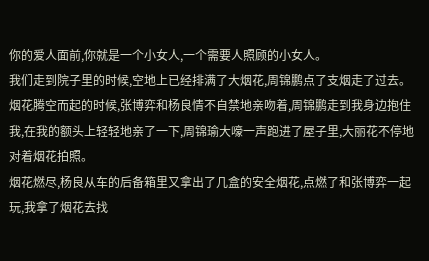你的爱人面前,你就是一个小女人,一个需要人照顾的小女人。
我们走到院子里的时候,空地上已经排满了大烟花,周锦鹏点了支烟走了过去。烟花腾空而起的时候,张博弈和杨良情不自禁地亲吻着,周锦鹏走到我身边抱住我,在我的额头上轻轻地亲了一下,周锦瑜大嚎一声跑进了屋子里,大丽花不停地对着烟花拍照。
烟花燃尽,杨良从车的后备箱里又拿出了几盒的安全烟花,点燃了和张博弈一起玩,我拿了烟花去找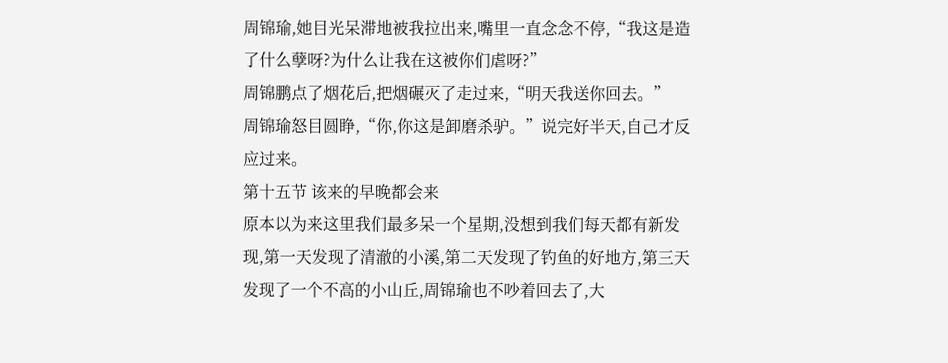周锦瑜,她目光呆滞地被我拉出来,嘴里一直念念不停,“我这是造了什么孽呀?为什么让我在这被你们虐呀?”
周锦鹏点了烟花后,把烟碾灭了走过来,“明天我送你回去。”
周锦瑜怒目圆睁,“你,你这是卸磨杀驴。”说完好半天,自己才反应过来。
第十五节 该来的早晚都会来
原本以为来这里我们最多呆一个星期,没想到我们每天都有新发现,第一天发现了清澈的小溪,第二天发现了钓鱼的好地方,第三天发现了一个不高的小山丘,周锦瑜也不吵着回去了,大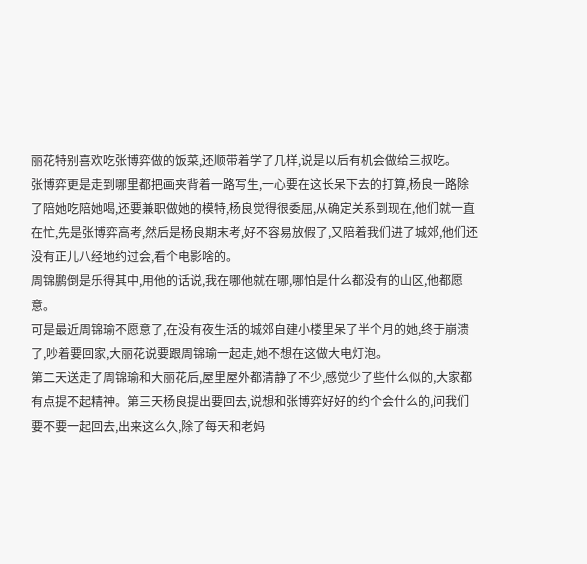丽花特别喜欢吃张博弈做的饭菜,还顺带着学了几样,说是以后有机会做给三叔吃。
张博弈更是走到哪里都把画夹背着一路写生,一心要在这长呆下去的打算,杨良一路除了陪她吃陪她喝,还要兼职做她的模特,杨良觉得很委屈,从确定关系到现在,他们就一直在忙,先是张博弈高考,然后是杨良期末考,好不容易放假了,又陪着我们进了城郊,他们还没有正儿八经地约过会,看个电影啥的。
周锦鹏倒是乐得其中,用他的话说,我在哪他就在哪,哪怕是什么都没有的山区,他都愿意。
可是最近周锦瑜不愿意了,在没有夜生活的城郊自建小楼里呆了半个月的她,终于崩溃了,吵着要回家,大丽花说要跟周锦瑜一起走,她不想在这做大电灯泡。
第二天送走了周锦瑜和大丽花后,屋里屋外都清静了不少,感觉少了些什么似的,大家都有点提不起精神。第三天杨良提出要回去,说想和张博弈好好的约个会什么的,问我们要不要一起回去,出来这么久,除了每天和老妈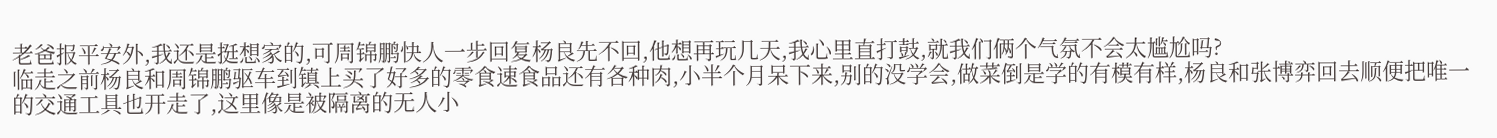老爸报平安外,我还是挺想家的,可周锦鹏快人一步回复杨良先不回,他想再玩几天,我心里直打鼓,就我们俩个气氛不会太尴尬吗?
临走之前杨良和周锦鹏驱车到镇上买了好多的零食速食品还有各种肉,小半个月呆下来,别的没学会,做菜倒是学的有模有样,杨良和张博弈回去顺便把唯一的交通工具也开走了,这里像是被隔离的无人小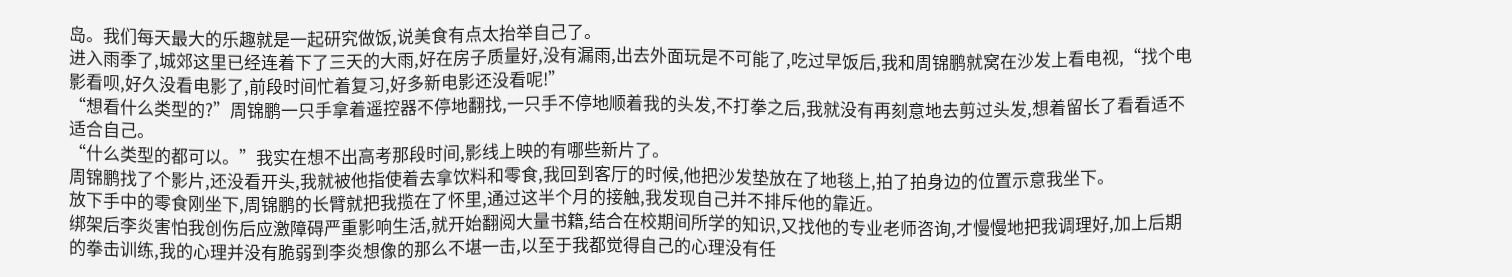岛。我们每天最大的乐趣就是一起研究做饭,说美食有点太抬举自己了。
进入雨季了,城郊这里已经连着下了三天的大雨,好在房子质量好,没有漏雨,出去外面玩是不可能了,吃过早饭后,我和周锦鹏就窝在沙发上看电视,“找个电影看呗,好久没看电影了,前段时间忙着复习,好多新电影还没看呢!”
“想看什么类型的?”周锦鹏一只手拿着遥控器不停地翻找,一只手不停地顺着我的头发,不打拳之后,我就没有再刻意地去剪过头发,想着留长了看看适不适合自己。
“什么类型的都可以。”我实在想不出高考那段时间,影线上映的有哪些新片了。
周锦鹏找了个影片,还没看开头,我就被他指使着去拿饮料和零食,我回到客厅的时候,他把沙发垫放在了地毯上,拍了拍身边的位置示意我坐下。
放下手中的零食刚坐下,周锦鹏的长臂就把我揽在了怀里,通过这半个月的接触,我发现自己并不排斥他的靠近。
绑架后李炎害怕我创伤后应激障碍严重影响生活,就开始翻阅大量书籍,结合在校期间所学的知识,又找他的专业老师咨询,才慢慢地把我调理好,加上后期的拳击训练,我的心理并没有脆弱到李炎想像的那么不堪一击,以至于我都觉得自己的心理没有任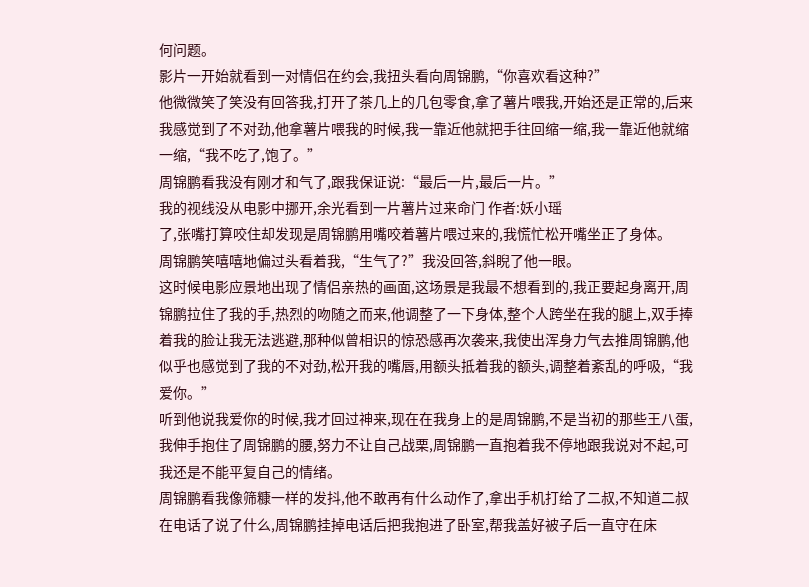何问题。
影片一开始就看到一对情侣在约会,我扭头看向周锦鹏,“你喜欢看这种?”
他微微笑了笑没有回答我,打开了茶几上的几包零食,拿了薯片喂我,开始还是正常的,后来我感觉到了不对劲,他拿薯片喂我的时候,我一靠近他就把手往回缩一缩,我一靠近他就缩一缩,“我不吃了,饱了。”
周锦鹏看我没有刚才和气了,跟我保证说:“最后一片,最后一片。”
我的视线没从电影中挪开,余光看到一片薯片过来命门 作者:妖小瑶
了,张嘴打算咬住却发现是周锦鹏用嘴咬着薯片喂过来的,我慌忙松开嘴坐正了身体。
周锦鹏笑嘻嘻地偏过头看着我,“生气了?”我没回答,斜睨了他一眼。
这时候电影应景地出现了情侣亲热的画面,这场景是我最不想看到的,我正要起身离开,周锦鹏拉住了我的手,热烈的吻随之而来,他调整了一下身体,整个人跨坐在我的腿上,双手捧着我的脸让我无法逃避,那种似曾相识的惊恐感再次袭来,我使出浑身力气去推周锦鹏,他似乎也感觉到了我的不对劲,松开我的嘴唇,用额头抵着我的额头,调整着紊乱的呼吸,“我爱你。”
听到他说我爱你的时候,我才回过神来,现在在我身上的是周锦鹏,不是当初的那些王八蛋,我伸手抱住了周锦鹏的腰,努力不让自己战栗,周锦鹏一直抱着我不停地跟我说对不起,可我还是不能平复自己的情绪。
周锦鹏看我像筛糠一样的发抖,他不敢再有什么动作了,拿出手机打给了二叔,不知道二叔在电话了说了什么,周锦鹏挂掉电话后把我抱进了卧室,帮我盖好被子后一直守在床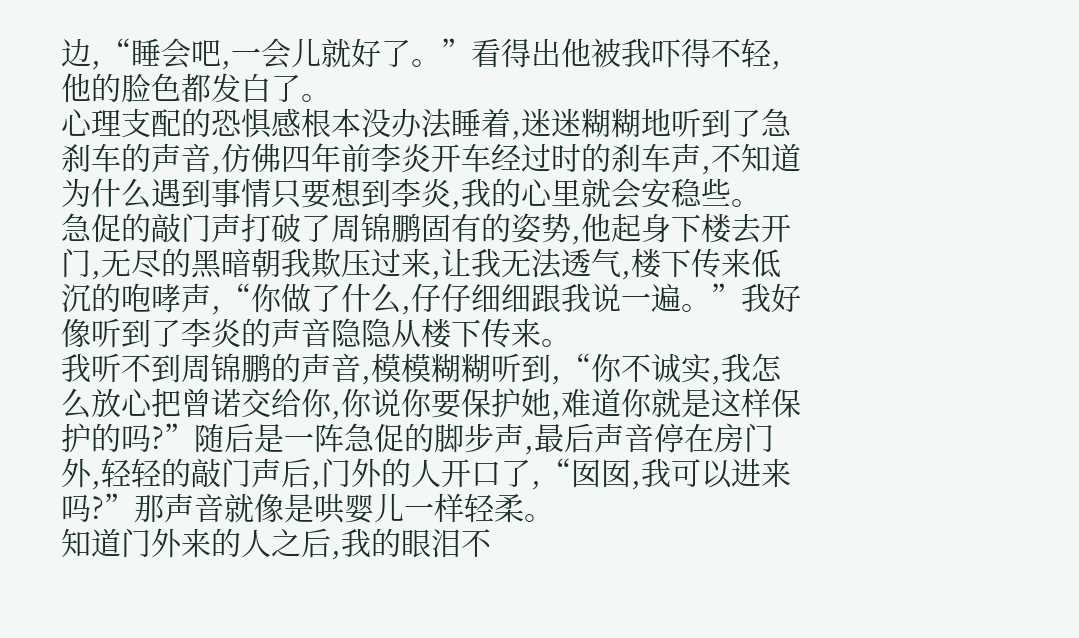边,“睡会吧,一会儿就好了。”看得出他被我吓得不轻,他的脸色都发白了。
心理支配的恐惧感根本没办法睡着,迷迷糊糊地听到了急刹车的声音,仿佛四年前李炎开车经过时的刹车声,不知道为什么遇到事情只要想到李炎,我的心里就会安稳些。
急促的敲门声打破了周锦鹏固有的姿势,他起身下楼去开门,无尽的黑暗朝我欺压过来,让我无法透气,楼下传来低沉的咆哮声,“你做了什么,仔仔细细跟我说一遍。”我好像听到了李炎的声音隐隐从楼下传来。
我听不到周锦鹏的声音,模模糊糊听到,“你不诚实,我怎么放心把曾诺交给你,你说你要保护她,难道你就是这样保护的吗?”随后是一阵急促的脚步声,最后声音停在房门外,轻轻的敲门声后,门外的人开口了,“囡囡,我可以进来吗?”那声音就像是哄婴儿一样轻柔。
知道门外来的人之后,我的眼泪不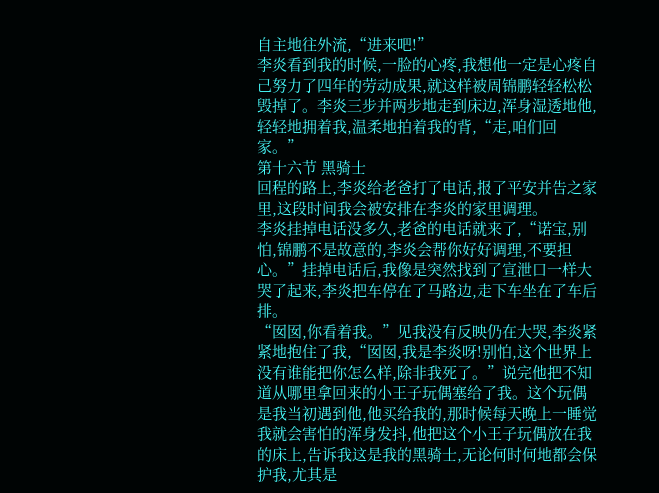自主地往外流,“进来吧!”
李炎看到我的时候,一脸的心疼,我想他一定是心疼自己努力了四年的劳动成果,就这样被周锦鹏轻轻松松毁掉了。李炎三步并两步地走到床边,浑身湿透地他,轻轻地拥着我,温柔地拍着我的背,“走,咱们回家。”
第十六节 黑骑士
回程的路上,李炎给老爸打了电话,报了平安并告之家里,这段时间我会被安排在李炎的家里调理。
李炎挂掉电话没多久,老爸的电话就来了,“诺宝,别怕,锦鹏不是故意的,李炎会帮你好好调理,不要担心。”挂掉电话后,我像是突然找到了宣泄口一样大哭了起来,李炎把车停在了马路边,走下车坐在了车后排。
“囡囡,你看着我。”见我没有反映仍在大哭,李炎紧紧地抱住了我,“囡囡,我是李炎呀!别怕,这个世界上没有谁能把你怎么样,除非我死了。”说完他把不知道从哪里拿回来的小王子玩偶塞给了我。这个玩偶是我当初遇到他,他买给我的,那时候每天晚上一睡觉我就会害怕的浑身发抖,他把这个小王子玩偶放在我的床上,告诉我这是我的黑骑士,无论何时何地都会保护我,尤其是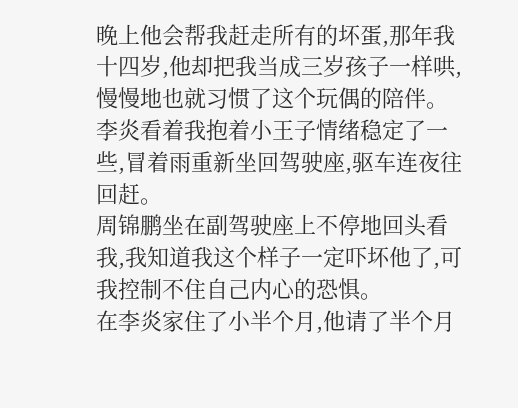晚上他会帮我赶走所有的坏蛋,那年我十四岁,他却把我当成三岁孩子一样哄,慢慢地也就习惯了这个玩偶的陪伴。
李炎看着我抱着小王子情绪稳定了一些,冒着雨重新坐回驾驶座,驱车连夜往回赶。
周锦鹏坐在副驾驶座上不停地回头看我,我知道我这个样子一定吓坏他了,可我控制不住自己内心的恐惧。
在李炎家住了小半个月,他请了半个月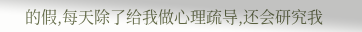的假,每天除了给我做心理疏导,还会研究我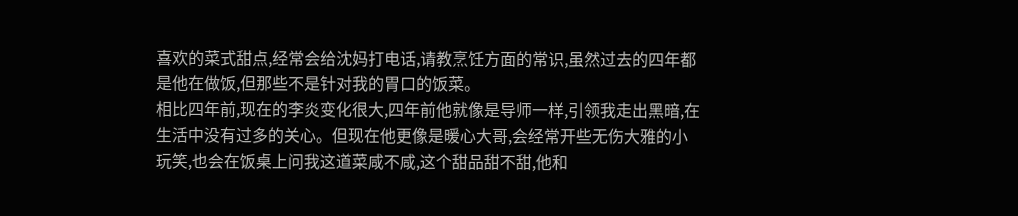喜欢的菜式甜点,经常会给沈妈打电话,请教烹饪方面的常识,虽然过去的四年都是他在做饭,但那些不是针对我的胃口的饭菜。
相比四年前,现在的李炎变化很大,四年前他就像是导师一样,引领我走出黑暗,在生活中没有过多的关心。但现在他更像是暖心大哥,会经常开些无伤大雅的小玩笑,也会在饭桌上问我这道菜咸不咸,这个甜品甜不甜,他和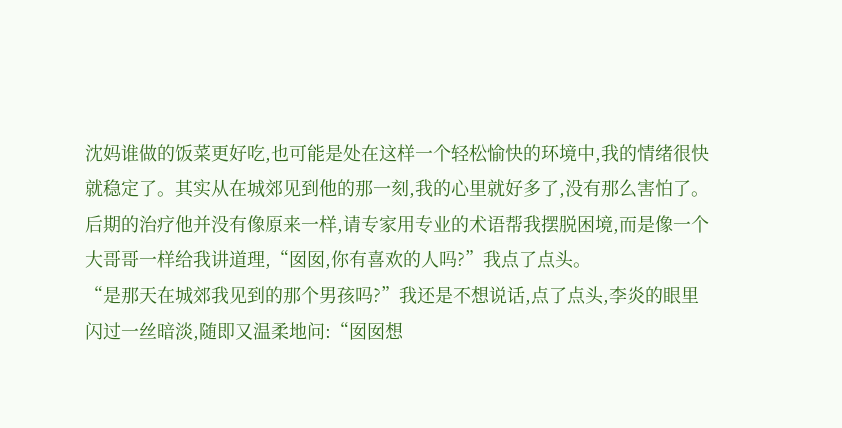沈妈谁做的饭菜更好吃,也可能是处在这样一个轻松愉快的环境中,我的情绪很快就稳定了。其实从在城郊见到他的那一刻,我的心里就好多了,没有那么害怕了。
后期的治疗他并没有像原来一样,请专家用专业的术语帮我摆脱困境,而是像一个大哥哥一样给我讲道理,“囡囡,你有喜欢的人吗?”我点了点头。
“是那天在城郊我见到的那个男孩吗?”我还是不想说话,点了点头,李炎的眼里闪过一丝暗淡,随即又温柔地问:“囡囡想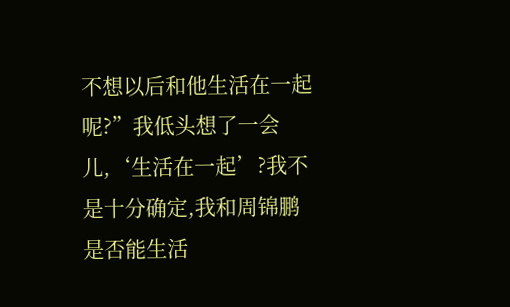不想以后和他生活在一起呢?”我低头想了一会儿,‘生活在一起’?我不是十分确定,我和周锦鹏是否能生活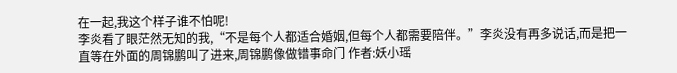在一起,我这个样子谁不怕呢!
李炎看了眼茫然无知的我,“不是每个人都适合婚姻,但每个人都需要陪伴。”李炎没有再多说话,而是把一直等在外面的周锦鹏叫了进来,周锦鹏像做错事命门 作者:妖小瑶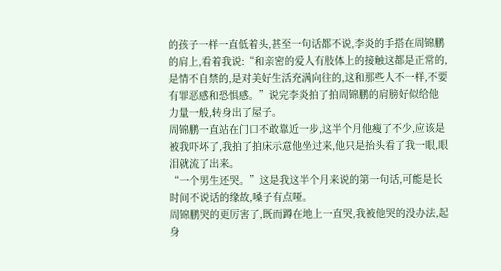的孩子一样一直低着头,甚至一句话都不说,李炎的手搭在周锦鹏的肩上,看着我说:“和亲密的爱人有肢体上的接触这都是正常的,是情不自禁的,是对美好生活充满向往的,这和那些人不一样,不要有罪恶感和恐惧感。”说完李炎拍了拍周锦鹏的肩膀好似给他力量一般,转身出了屋子。
周锦鹏一直站在门口不敢靠近一步,这半个月他瘦了不少,应该是被我吓坏了,我拍了拍床示意他坐过来,他只是抬头看了我一眼,眼泪就流了出来。
“一个男生还哭。”这是我这半个月来说的第一句话,可能是长时间不说话的缘故,嗓子有点哑。
周锦鹏哭的更厉害了,既而蹲在地上一直哭,我被他哭的没办法,起身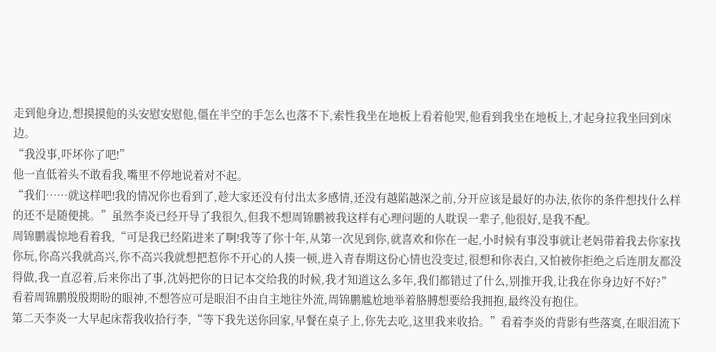走到他身边,想摸摸他的头安慰安慰他,僵在半空的手怎么也落不下,索性我坐在地板上看着他哭,他看到我坐在地板上,才起身拉我坐回到床边。
“我没事,吓坏你了吧!”
他一直低着头不敢看我,嘴里不停地说着对不起。
“我们……就这样吧!我的情况你也看到了,趁大家还没有付出太多感情,还没有越陷越深之前,分开应该是最好的办法,依你的条件想找什么样的还不是随便挑。”虽然李炎已经开导了我很久,但我不想周锦鹏被我这样有心理问题的人耽误一辈子,他很好,是我不配。
周锦鹏震惊地看着我,“可是我已经陷进来了啊!我等了你十年,从第一次见到你,就喜欢和你在一起,小时候有事没事就让老妈带着我去你家找你玩,你高兴我就高兴,你不高兴我就想把惹你不开心的人揍一顿,进入青春期这份心情也没变过,很想和你表白,又怕被你拒绝之后连朋友都没得做,我一直忍着,后来你出了事,沈妈把你的日记本交给我的时候,我才知道这么多年,我们都错过了什么,别推开我,让我在你身边好不好?”
看着周锦鹏殷殷期盼的眼神,不想答应可是眼泪不由自主地往外流,周锦鹏尴尬地举着胳膊想要给我拥抱,最终没有抱住。
第二天李炎一大早起床帮我收拾行李,“等下我先送你回家,早餐在桌子上,你先去吃,这里我来收拾。”看着李炎的背影有些落寞,在眼泪流下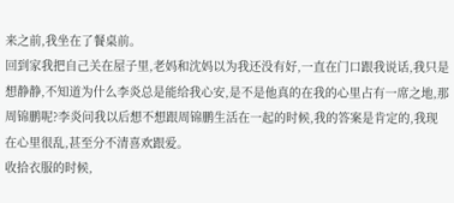来之前,我坐在了餐桌前。
回到家我把自己关在屋子里,老妈和沈妈以为我还没有好,一直在门口跟我说话,我只是想静静,不知道为什么李炎总是能给我心安,是不是他真的在我的心里占有一席之地,那周锦鹏呢?李炎问我以后想不想跟周锦鹏生活在一起的时候,我的答案是肯定的,我现在心里很乱,甚至分不清喜欢跟爱。
收拾衣服的时候,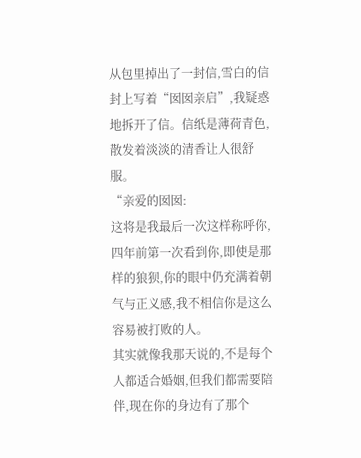从包里掉出了一封信,雪白的信封上写着“囡囡亲启”,我疑惑地拆开了信。信纸是薄荷青色,散发着淡淡的清香让人很舒服。
“亲爱的囡囡:
这将是我最后一次这样称呼你,四年前第一次看到你,即使是那样的狼狈,你的眼中仍充满着朝气与正义感,我不相信你是这么容易被打败的人。
其实就像我那天说的,不是每个人都适合婚姻,但我们都需要陪伴,现在你的身边有了那个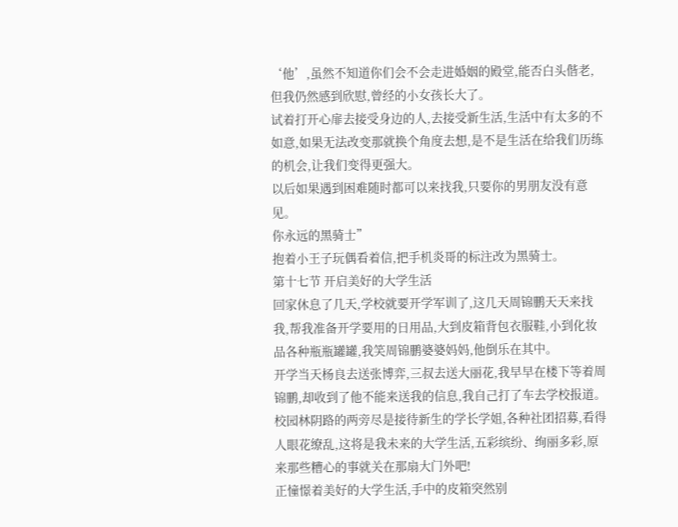‘他’,虽然不知道你们会不会走进婚姻的殿堂,能否白头偕老,但我仍然感到欣慰,曾经的小女孩长大了。
试着打开心扉去接受身边的人,去接受新生活,生活中有太多的不如意,如果无法改变那就换个角度去想,是不是生活在给我们历练的机会,让我们变得更强大。
以后如果遇到困难随时都可以来找我,只要你的男朋友没有意见。
你永远的黑骑士”
抱着小王子玩偶看着信,把手机炎哥的标注改为黑骑士。
第十七节 开启美好的大学生活
回家休息了几天,学校就要开学军训了,这几天周锦鹏天天来找我,帮我准备开学要用的日用品,大到皮箱背包衣服鞋,小到化妆品各种瓶瓶罐罐,我笑周锦鹏婆婆妈妈,他倒乐在其中。
开学当天杨良去送张博弈,三叔去送大丽花,我早早在楼下等着周锦鹏,却收到了他不能来送我的信息,我自己打了车去学校报道。
校园林阴路的两旁尽是接待新生的学长学姐,各种社团招募,看得人眼花缭乱,这将是我未来的大学生活,五彩缤纷、绚丽多彩,原来那些糟心的事就关在那扇大门外吧!
正憧憬着美好的大学生活,手中的皮箱突然别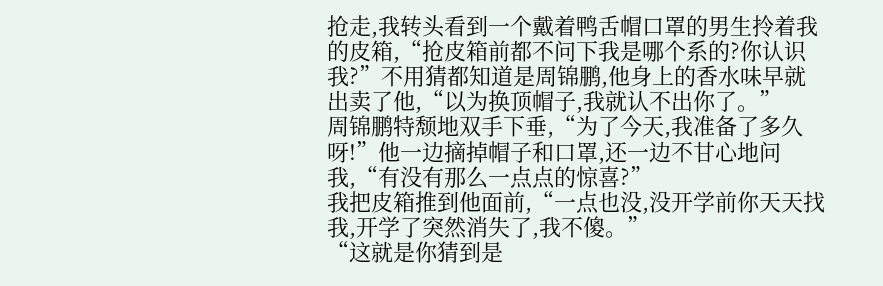抢走,我转头看到一个戴着鸭舌帽口罩的男生拎着我的皮箱,“抢皮箱前都不问下我是哪个系的?你认识我?”不用猜都知道是周锦鹏,他身上的香水味早就出卖了他,“以为换顶帽子,我就认不出你了。”
周锦鹏特颓地双手下垂,“为了今天,我准备了多久呀!”他一边摘掉帽子和口罩,还一边不甘心地问我,“有没有那么一点点的惊喜?”
我把皮箱推到他面前,“一点也没,没开学前你天天找我,开学了突然消失了,我不傻。”
“这就是你猜到是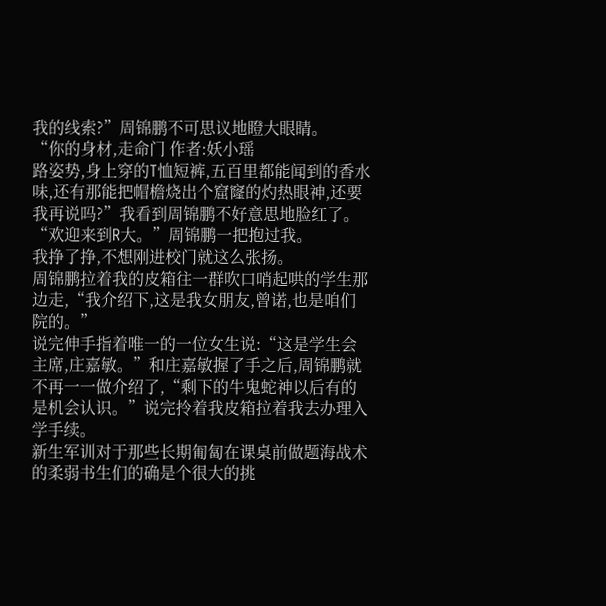我的线索?”周锦鹏不可思议地瞪大眼睛。
“你的身材,走命门 作者:妖小瑶
路姿势,身上穿的T恤短裤,五百里都能闻到的香水味,还有那能把帽檐烧出个窟窿的灼热眼神,还要我再说吗?”我看到周锦鹏不好意思地脸红了。
“欢迎来到R大。”周锦鹏一把抱过我。
我挣了挣,不想刚进校门就这么张扬。
周锦鹏拉着我的皮箱往一群吹口哨起哄的学生那边走,“我介绍下,这是我女朋友,曾诺,也是咱们院的。”
说完伸手指着唯一的一位女生说:“这是学生会主席,庄嘉敏。”和庄嘉敏握了手之后,周锦鹏就不再一一做介绍了,“剩下的牛鬼蛇神以后有的是机会认识。”说完拎着我皮箱拉着我去办理入学手续。
新生军训对于那些长期匍匐在课桌前做题海战术的柔弱书生们的确是个很大的挑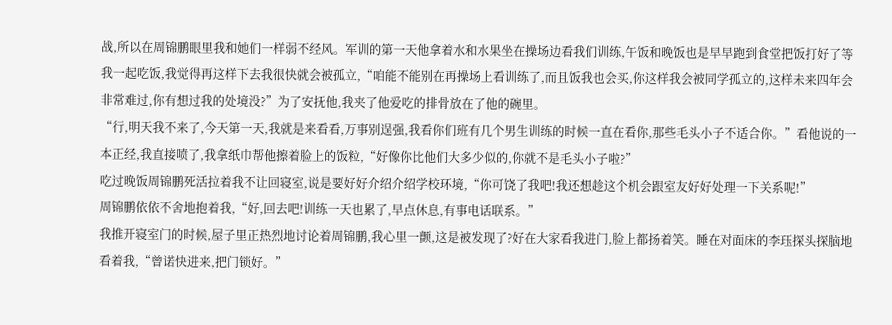战,所以在周锦鹏眼里我和她们一样弱不经风。军训的第一天他拿着水和水果坐在操场边看我们训练,午饭和晚饭也是早早跑到食堂把饭打好了等我一起吃饭,我觉得再这样下去我很快就会被孤立,“咱能不能别在再操场上看训练了,而且饭我也会买,你这样我会被同学孤立的,这样未来四年会非常难过,你有想过我的处境没?”为了安抚他,我夹了他爱吃的排骨放在了他的碗里。
“行,明天我不来了,今天第一天,我就是来看看,万事别逞强,我看你们班有几个男生训练的时候一直在看你,那些毛头小子不适合你。”看他说的一本正经,我直接喷了,我拿纸巾帮他擦着脸上的饭粒,“好像你比他们大多少似的,你就不是毛头小子啦?”
吃过晚饭周锦鹏死活拉着我不让回寝室,说是要好好介绍介绍学校环境,“你可饶了我吧!我还想趁这个机会跟室友好好处理一下关系呢!”
周锦鹏依依不舍地抱着我,“好,回去吧!训练一天也累了,早点休息,有事电话联系。”
我推开寝室门的时候,屋子里正热烈地讨论着周锦鹏,我心里一颤,这是被发现了?好在大家看我进门,脸上都扬着笑。睡在对面床的李珏探头探脑地看着我,“曾诺快进来,把门锁好。”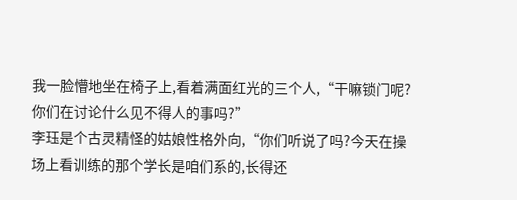我一脸懵地坐在椅子上,看着满面红光的三个人,“干嘛锁门呢?你们在讨论什么见不得人的事吗?”
李珏是个古灵精怪的姑娘性格外向,“你们听说了吗?今天在操场上看训练的那个学长是咱们系的,长得还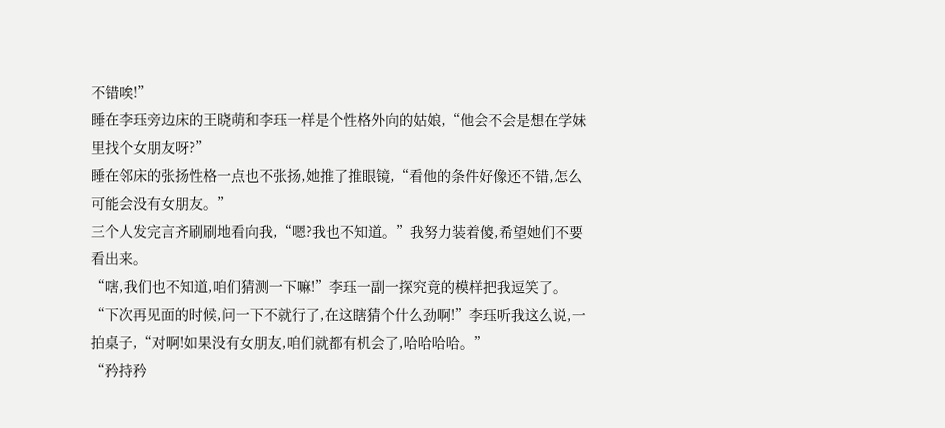不错唉!”
睡在李珏旁边床的王晓萌和李珏一样是个性格外向的姑娘,“他会不会是想在学妹里找个女朋友呀?”
睡在邻床的张扬性格一点也不张扬,她推了推眼镜,“看他的条件好像还不错,怎么可能会没有女朋友。”
三个人发完言齐刷刷地看向我,“嗯?我也不知道。”我努力装着傻,希望她们不要看出来。
“嗐,我们也不知道,咱们猜测一下嘛!”李珏一副一探究竟的模样把我逗笑了。
“下次再见面的时候,问一下不就行了,在这瞎猜个什么劲啊!”李珏听我这么说,一拍桌子,“对啊!如果没有女朋友,咱们就都有机会了,哈哈哈哈。”
“矜持矜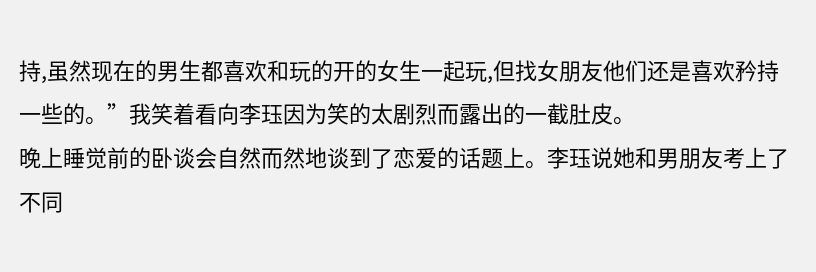持,虽然现在的男生都喜欢和玩的开的女生一起玩,但找女朋友他们还是喜欢矜持一些的。”我笑着看向李珏因为笑的太剧烈而露出的一截肚皮。
晚上睡觉前的卧谈会自然而然地谈到了恋爱的话题上。李珏说她和男朋友考上了不同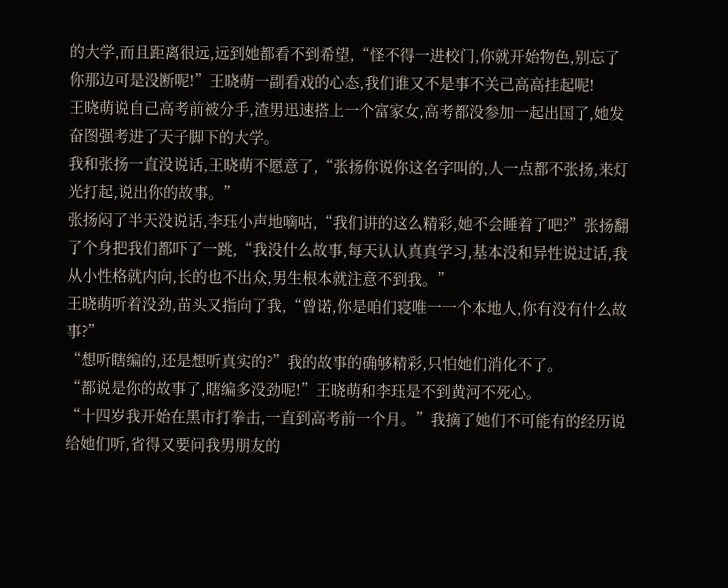的大学,而且距离很远,远到她都看不到希望,“怪不得一进校门,你就开始物色,别忘了你那边可是没断呢!”王晓萌一副看戏的心态,我们谁又不是事不关己高高挂起呢!
王晓萌说自己高考前被分手,渣男迅速搭上一个富家女,高考都没参加一起出国了,她发奋图强考进了天子脚下的大学。
我和张扬一直没说话,王晓萌不愿意了,“张扬你说你这名字叫的,人一点都不张扬,来灯光打起,说出你的故事。”
张扬闷了半天没说话,李珏小声地嘀咕,“我们讲的这么精彩,她不会睡着了吧?”张扬翻了个身把我们都吓了一跳,“我没什么故事,每天认认真真学习,基本没和异性说过话,我从小性格就内向,长的也不出众,男生根本就注意不到我。”
王晓萌听着没劲,苗头又指向了我,“曾诺,你是咱们寝唯一一个本地人,你有没有什么故事?”
“想听瞎编的,还是想听真实的?”我的故事的确够精彩,只怕她们消化不了。
“都说是你的故事了,瞎编多没劲呢!”王晓萌和李珏是不到黄河不死心。
“十四岁我开始在黑市打拳击,一直到高考前一个月。”我摘了她们不可能有的经历说给她们听,省得又要问我男朋友的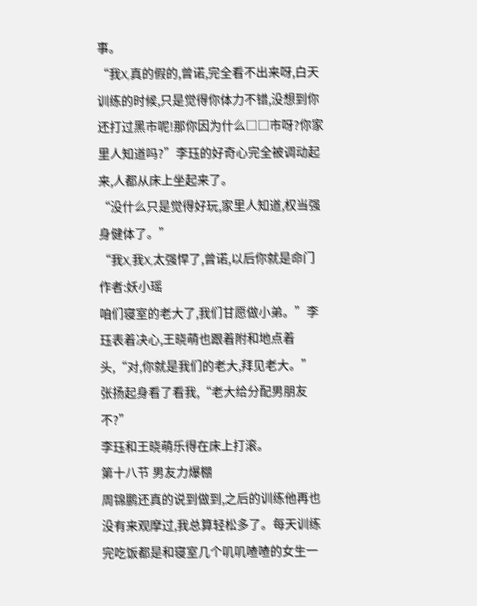事。
“我X,真的假的,曾诺,完全看不出来呀,白天训练的时候,只是觉得你体力不错,没想到你还打过黑市呢!那你因为什么□□市呀?你家里人知道吗?”李珏的好奇心完全被调动起来,人都从床上坐起来了。
“没什么只是觉得好玩,家里人知道,权当强身健体了。”
“我X,我X,太强悍了,曾诺,以后你就是命门 作者:妖小瑶
咱们寝室的老大了,我们甘愿做小弟。”李珏表着决心,王晓萌也跟着附和地点着头,“对,你就是我们的老大,拜见老大。”
张扬起身看了看我,“老大给分配男朋友不?”
李珏和王晓萌乐得在床上打滚。
第十八节 男友力爆棚
周锦鹏还真的说到做到,之后的训练他再也没有来观摩过,我总算轻松多了。每天训练完吃饭都是和寝室几个叽叽喳喳的女生一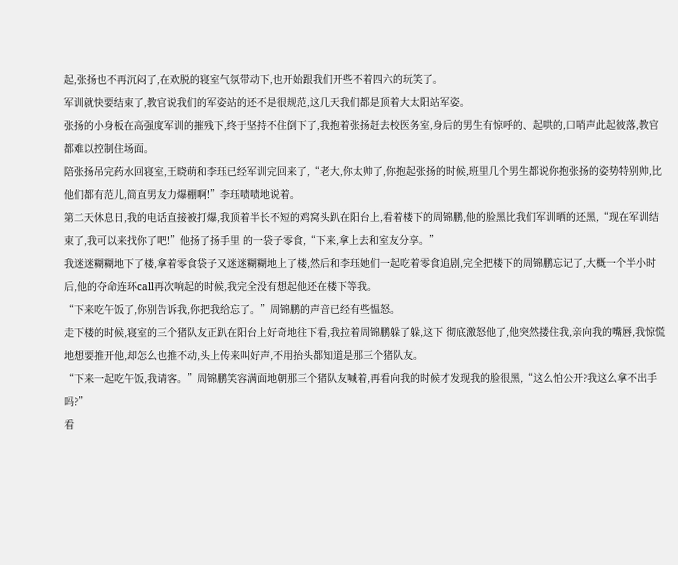起,张扬也不再沉闷了,在欢脱的寝室气氛带动下,也开始跟我们开些不着四六的玩笑了。
军训就快要结束了,教官说我们的军姿站的还不是很规范,这几天我们都是顶着大太阳站军姿。
张扬的小身板在高强度军训的摧残下,终于坚持不住倒下了,我抱着张扬赶去校医务室,身后的男生有惊呼的、起哄的,口哨声此起彼落,教官都难以控制住场面。
陪张扬吊完药水回寝室,王晓萌和李珏已经军训完回来了,“老大,你太帅了,你抱起张扬的时候,班里几个男生都说你抱张扬的姿势特别帅,比他们都有范儿,简直男友力爆棚啊!”李珏啧啧地说着。
第二天休息日,我的电话直接被打爆,我顶着半长不短的鸡窝头趴在阳台上,看着楼下的周锦鹏,他的脸黑比我们军训晒的还黑,“现在军训结束了,我可以来找你了吧!”他扬了扬手里 的一袋子零食,“下来,拿上去和室友分享。”
我迷迷糊糊地下了楼,拿着零食袋子又迷迷糊糊地上了楼,然后和李珏她们一起吃着零食追剧,完全把楼下的周锦鹏忘记了,大概一个半小时后,他的夺命连环call再次响起的时候,我完全没有想起他还在楼下等我。
“下来吃午饭了,你别告诉我,你把我给忘了。”周锦鹏的声音已经有些愠怒。
走下楼的时候,寝室的三个猪队友正趴在阳台上好奇地往下看,我拉着周锦鹏躲了躲,这下 彻底激怒他了,他突然搂住我,亲向我的嘴唇,我惊慌地想要推开他,却怎么也推不动,头上传来叫好声,不用抬头都知道是那三个猪队友。
“下来一起吃午饭,我请客。”周锦鹏笑容满面地朝那三个猪队友喊着,再看向我的时候才发现我的脸很黑,“这么怕公开?我这么拿不出手吗?”
看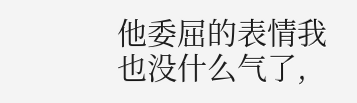他委屈的表情我也没什么气了,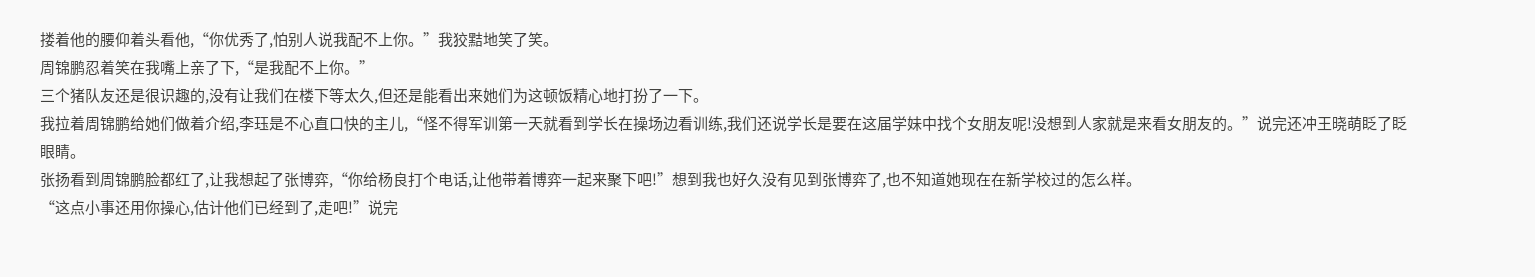搂着他的腰仰着头看他,“你优秀了,怕别人说我配不上你。”我狡黠地笑了笑。
周锦鹏忍着笑在我嘴上亲了下,“是我配不上你。”
三个猪队友还是很识趣的,没有让我们在楼下等太久,但还是能看出来她们为这顿饭精心地打扮了一下。
我拉着周锦鹏给她们做着介绍,李珏是不心直口快的主儿,“怪不得军训第一天就看到学长在操场边看训练,我们还说学长是要在这届学妹中找个女朋友呢!没想到人家就是来看女朋友的。”说完还冲王晓萌眨了眨眼睛。
张扬看到周锦鹏脸都红了,让我想起了张博弈,“你给杨良打个电话,让他带着博弈一起来聚下吧!”想到我也好久没有见到张博弈了,也不知道她现在在新学校过的怎么样。
“这点小事还用你操心,估计他们已经到了,走吧!”说完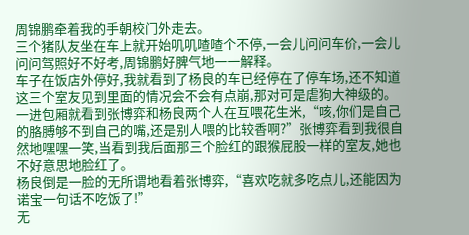周锦鹏牵着我的手朝校门外走去。
三个猪队友坐在车上就开始叽叽喳喳个不停,一会儿问问车价,一会儿问问驾照好不好考,周锦鹏好脾气地一一解释。
车子在饭店外停好,我就看到了杨良的车已经停在了停车场,还不知道这三个室友见到里面的情况会不会有点崩,那对可是虐狗大神级的。
一进包厢就看到张博弈和杨良两个人在互喂花生米,“咳,你们是自己的胳膊够不到自己的嘴,还是别人喂的比较香啊?”张博弈看到我很自然地嘿嘿一笑,当看到我后面那三个脸红的跟猴屁股一样的室友,她也不好意思地脸红了。
杨良倒是一脸的无所谓地看着张博弈,“喜欢吃就多吃点儿,还能因为诺宝一句话不吃饭了!”
无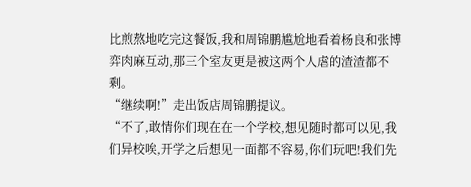比煎熬地吃完这餐饭,我和周锦鹏尴尬地看着杨良和张博弈肉麻互动,那三个室友更是被这两个人虐的渣渣都不剩。
“继续啊!”走出饭店周锦鹏提议。
“不了,敢情你们现在在一个学校,想见随时都可以见,我们异校唉,开学之后想见一面都不容易,你们玩吧!我们先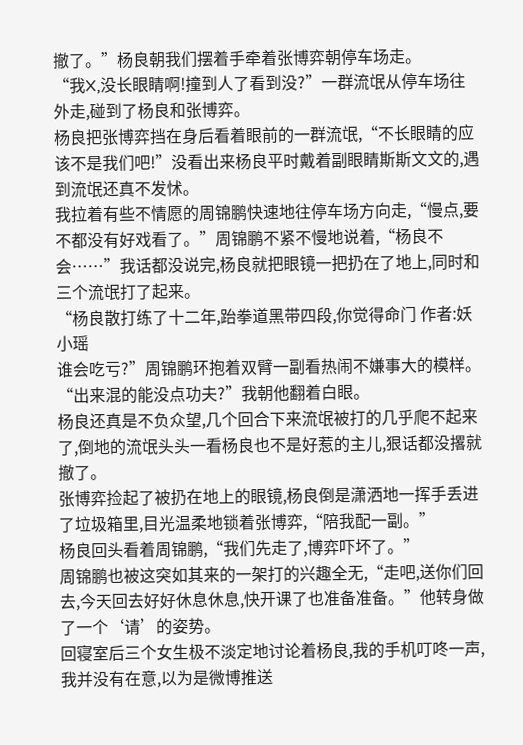撤了。”杨良朝我们摆着手牵着张博弈朝停车场走。
“我X,没长眼睛啊!撞到人了看到没?”一群流氓从停车场往外走,碰到了杨良和张博弈。
杨良把张博弈挡在身后看着眼前的一群流氓,“不长眼睛的应该不是我们吧!”没看出来杨良平时戴着副眼睛斯斯文文的,遇到流氓还真不发怵。
我拉着有些不情愿的周锦鹏快速地往停车场方向走,“慢点,要不都没有好戏看了。”周锦鹏不紧不慢地说着,“杨良不会……”我话都没说完,杨良就把眼镜一把扔在了地上,同时和三个流氓打了起来。
“杨良散打练了十二年,跆拳道黑带四段,你觉得命门 作者:妖小瑶
谁会吃亏?”周锦鹏环抱着双臂一副看热闹不嫌事大的模样。
“出来混的能没点功夫?”我朝他翻着白眼。
杨良还真是不负众望,几个回合下来流氓被打的几乎爬不起来了,倒地的流氓头头一看杨良也不是好惹的主儿,狠话都没撂就撤了。
张博弈捡起了被扔在地上的眼镜,杨良倒是潇洒地一挥手丢进了垃圾箱里,目光温柔地锁着张博弈,“陪我配一副。”
杨良回头看着周锦鹏,“我们先走了,博弈吓坏了。”
周锦鹏也被这突如其来的一架打的兴趣全无,“走吧,送你们回去,今天回去好好休息休息,快开课了也准备准备。”他转身做了一个‘请’的姿势。
回寝室后三个女生极不淡定地讨论着杨良,我的手机叮咚一声,我并没有在意,以为是微博推送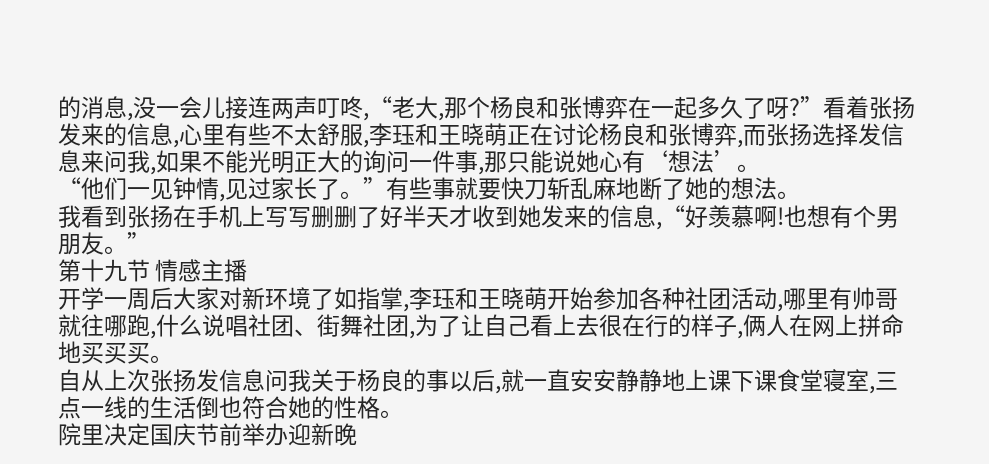的消息,没一会儿接连两声叮咚,“老大,那个杨良和张博弈在一起多久了呀?”看着张扬发来的信息,心里有些不太舒服,李珏和王晓萌正在讨论杨良和张博弈,而张扬选择发信息来问我,如果不能光明正大的询问一件事,那只能说她心有‘想法’。
“他们一见钟情,见过家长了。”有些事就要快刀斩乱麻地断了她的想法。
我看到张扬在手机上写写删删了好半天才收到她发来的信息,“好羡慕啊!也想有个男朋友。”
第十九节 情感主播
开学一周后大家对新环境了如指掌,李珏和王晓萌开始参加各种社团活动,哪里有帅哥就往哪跑,什么说唱社团、街舞社团,为了让自己看上去很在行的样子,俩人在网上拼命地买买买。
自从上次张扬发信息问我关于杨良的事以后,就一直安安静静地上课下课食堂寝室,三点一线的生活倒也符合她的性格。
院里决定国庆节前举办迎新晚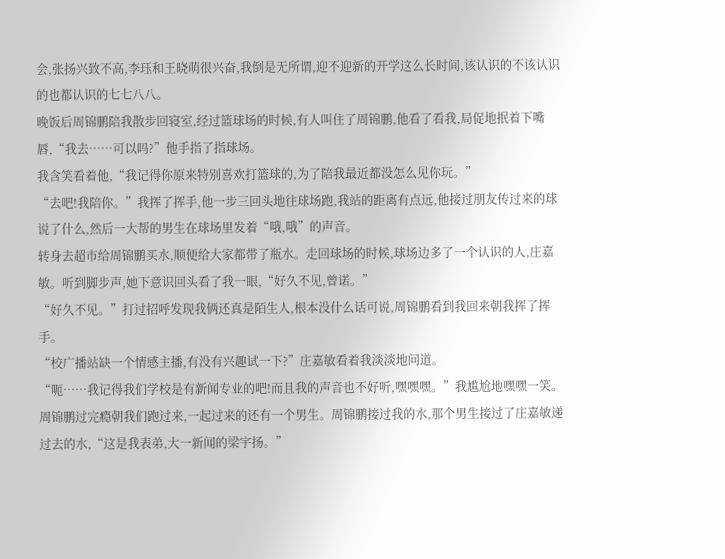会,张扬兴致不高,李珏和王晓萌很兴奋,我倒是无所谓,迎不迎新的开学这么长时间,该认识的不该认识的也都认识的七七八八。
晚饭后周锦鹏陪我散步回寝室,经过篮球场的时候,有人叫住了周锦鹏,他看了看我,局促地抿着下嘴唇,“我去……可以吗?”他手指了指球场。
我含笑看着他,“我记得你原来特别喜欢打篮球的,为了陪我最近都没怎么见你玩。”
“去吧!我陪你。”我挥了挥手,他一步三回头地往球场跑,我站的距离有点远,他接过朋友传过来的球说了什么,然后一大帮的男生在球场里发着“哦,哦”的声音。
转身去超市给周锦鹏买水,顺便给大家都带了瓶水。走回球场的时候,球场边多了一个认识的人,庄嘉敏。听到脚步声,她下意识回头看了我一眼,“好久不见,曾诺。”
“好久不见。”打过招呼发现我俩还真是陌生人,根本没什么话可说,周锦鹏看到我回来朝我挥了挥手。
“校广播站缺一个情感主播,有没有兴趣试一下?”庄嘉敏看着我淡淡地问道。
“呃……我记得我们学校是有新闻专业的吧!而且我的声音也不好听,嘿嘿嘿。”我尴尬地嘿嘿一笑。
周锦鹏过完瘾朝我们跑过来,一起过来的还有一个男生。周锦鹏接过我的水,那个男生接过了庄嘉敏递过去的水,“这是我表弟,大一新闻的梁宇扬。”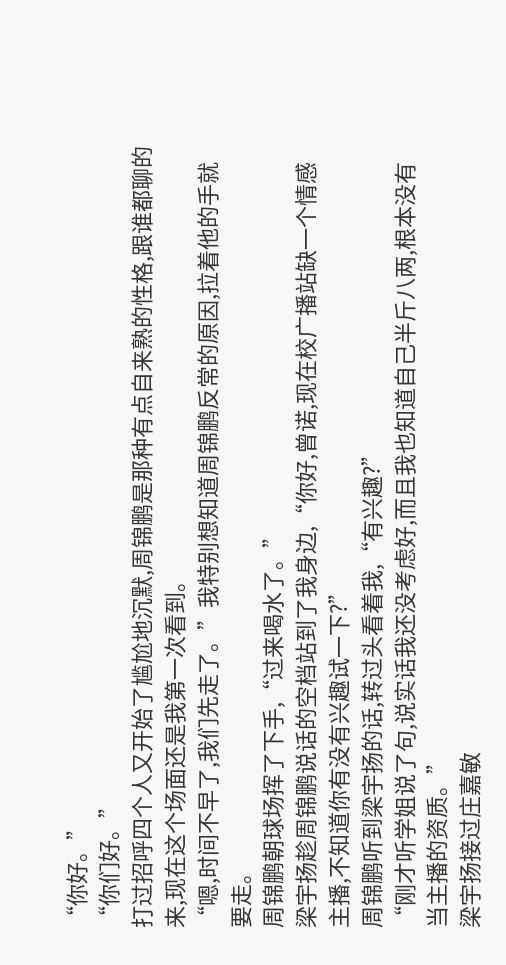“你好。”
“你们好。”
打过招呼四个人又开始了尴尬地沉默,周锦鹏是那种有点自来熟的性格,跟谁都聊的来,现在这个场面还是我第一次看到。
“嗯,时间不早了,我们先走了。”我特别想知道周锦鹏反常的原因,拉着他的手就要走。
周锦鹏朝球场挥了下手,“过来喝水了。”
梁宇扬趁周锦鹏说话的空档站到了我身边,“你好,曾诺,现在校广播站缺一个情感主播,不知道你有没有兴趣试一下?”
周锦鹏听到梁宇扬的话,转过头看着我,“有兴趣?”
“刚才听学姐说了句,说实话我还没考虑好,而且我也知道自己半斤八两,根本没有当主播的资质。”
梁宇扬接过庄嘉敏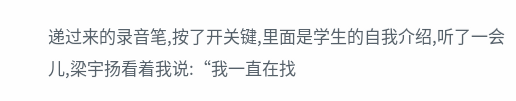递过来的录音笔,按了开关键,里面是学生的自我介绍,听了一会儿,梁宇扬看着我说:“我一直在找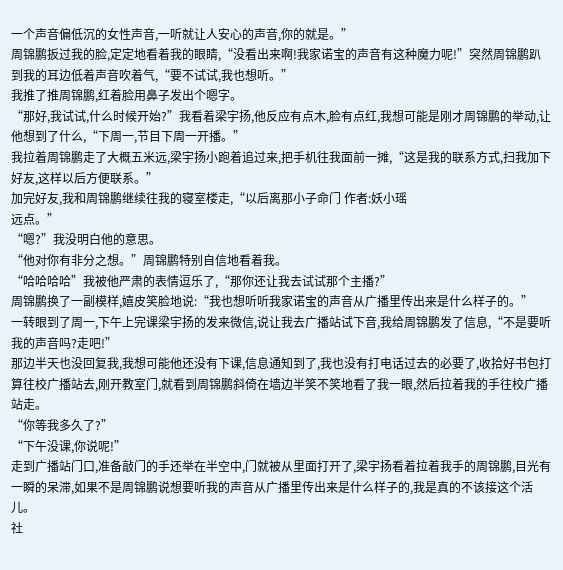一个声音偏低沉的女性声音,一听就让人安心的声音,你的就是。”
周锦鹏扳过我的脸,定定地看着我的眼睛,“没看出来啊!我家诺宝的声音有这种魔力呢!”突然周锦鹏趴到我的耳边低着声音吹着气,“要不试试,我也想听。”
我推了推周锦鹏,红着脸用鼻子发出个嗯字。
“那好,我试试,什么时候开始?”我看着梁宇扬,他反应有点木,脸有点红,我想可能是刚才周锦鹏的举动,让他想到了什么,“下周一,节目下周一开播。”
我拉着周锦鹏走了大概五米远,梁宇扬小跑着追过来,把手机往我面前一摊,“这是我的联系方式,扫我加下好友,这样以后方便联系。”
加完好友,我和周锦鹏继续往我的寝室楼走,“以后离那小子命门 作者:妖小瑶
远点。”
“嗯?”我没明白他的意思。
“他对你有非分之想。”周锦鹏特别自信地看着我。
“哈哈哈哈”我被他严肃的表情逗乐了,“那你还让我去试试那个主播?”
周锦鹏换了一副模样,嬉皮笑脸地说:“我也想听听我家诺宝的声音从广播里传出来是什么样子的。”
一转眼到了周一,下午上完课梁宇扬的发来微信,说让我去广播站试下音,我给周锦鹏发了信息,“不是要听我的声音吗?走吧!”
那边半天也没回复我,我想可能他还没有下课,信息通知到了,我也没有打电话过去的必要了,收拾好书包打算往校广播站去,刚开教室门,就看到周锦鹏斜倚在墙边半笑不笑地看了我一眼,然后拉着我的手往校广播站走。
“你等我多久了?”
“下午没课,你说呢!”
走到广播站门口,准备敲门的手还举在半空中,门就被从里面打开了,梁宇扬看着拉着我手的周锦鹏,目光有一瞬的呆滞,如果不是周锦鹏说想要听我的声音从广播里传出来是什么样子的,我是真的不该接这个活儿。
社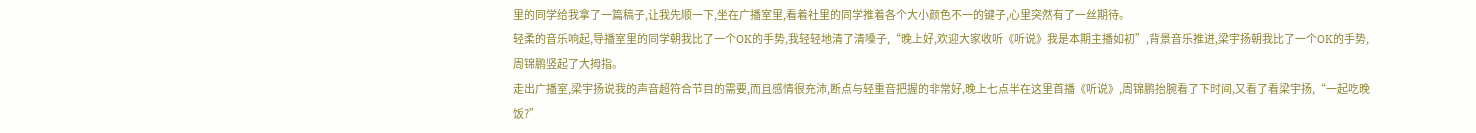里的同学给我拿了一篇稿子,让我先顺一下,坐在广播室里,看着社里的同学推着各个大小颜色不一的键子,心里突然有了一丝期待。
轻柔的音乐响起,导播室里的同学朝我比了一个OK的手势,我轻轻地清了清嗓子,“晚上好,欢迎大家收听《听说》我是本期主播如初”,背景音乐推进,梁宇扬朝我比了一个OK的手势,周锦鹏竖起了大拇指。
走出广播室,梁宇扬说我的声音超符合节目的需要,而且感情很充沛,断点与轻重音把握的非常好,晚上七点半在这里首播《听说》,周锦鹏抬腕看了下时间,又看了看梁宇扬,“一起吃晚饭?”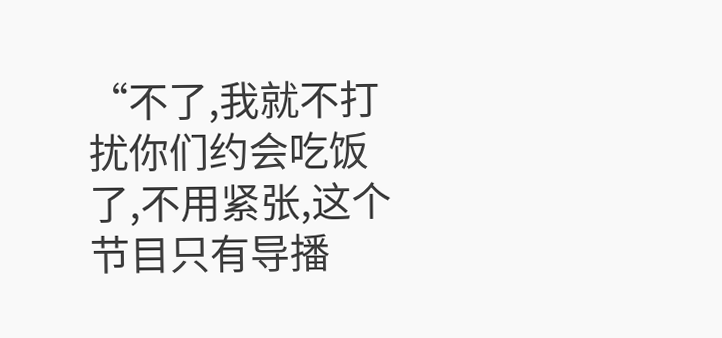“不了,我就不打扰你们约会吃饭了,不用紧张,这个节目只有导播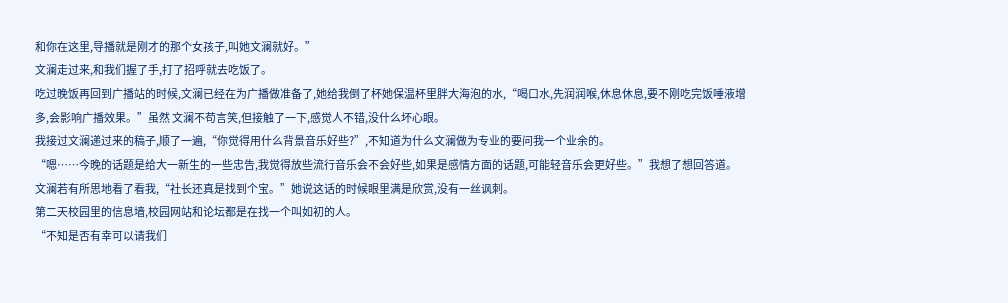和你在这里,导播就是刚才的那个女孩子,叫她文澜就好。”
文澜走过来,和我们握了手,打了招呼就去吃饭了。
吃过晚饭再回到广播站的时候,文澜已经在为广播做准备了,她给我倒了杯她保温杯里胖大海泡的水,“喝口水,先润润喉,休息休息,要不刚吃完饭唾液增多,会影响广播效果。”虽然 文澜不苟言笑,但接触了一下,感觉人不错,没什么坏心眼。
我接过文澜递过来的稿子,顺了一遍,“你觉得用什么背景音乐好些?”,不知道为什么文澜做为专业的要问我一个业余的。
“嗯……今晚的话题是给大一新生的一些忠告,我觉得放些流行音乐会不会好些,如果是感情方面的话题,可能轻音乐会更好些。”我想了想回答道。
文澜若有所思地看了看我,“社长还真是找到个宝。”她说这话的时候眼里满是欣赏,没有一丝讽刺。
第二天校园里的信息墙,校园网站和论坛都是在找一个叫如初的人。
“不知是否有幸可以请我们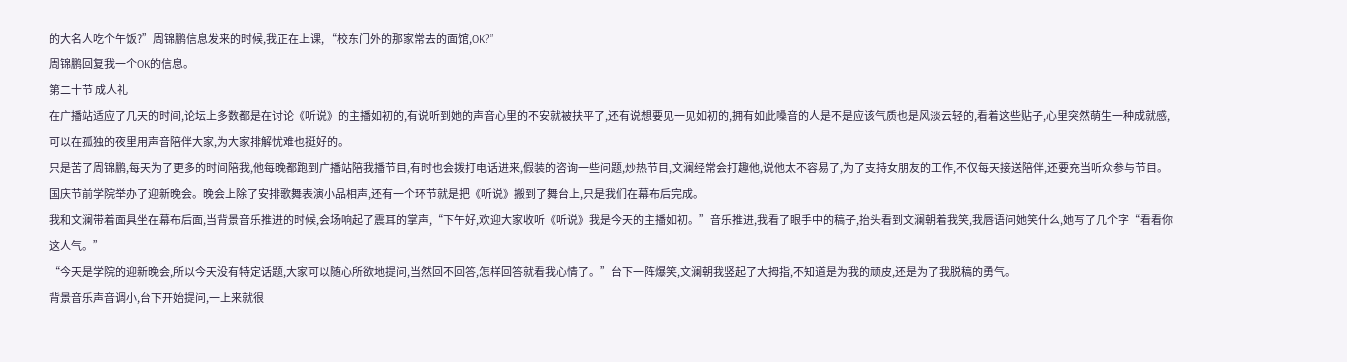的大名人吃个午饭?”周锦鹏信息发来的时候,我正在上课, “校东门外的那家常去的面馆,OK?”
周锦鹏回复我一个OK的信息。
第二十节 成人礼
在广播站适应了几天的时间,论坛上多数都是在讨论《听说》的主播如初的,有说听到她的声音心里的不安就被扶平了,还有说想要见一见如初的,拥有如此嗓音的人是不是应该气质也是风淡云轻的,看着这些贴子,心里突然萌生一种成就感,可以在孤独的夜里用声音陪伴大家,为大家排解忧难也挺好的。
只是苦了周锦鹏,每天为了更多的时间陪我,他每晚都跑到广播站陪我播节目,有时也会拨打电话进来,假装的咨询一些问题,炒热节目,文澜经常会打趣他,说他太不容易了,为了支持女朋友的工作,不仅每天接送陪伴,还要充当听众参与节目。
国庆节前学院举办了迎新晚会。晚会上除了安排歌舞表演小品相声,还有一个环节就是把《听说》搬到了舞台上,只是我们在幕布后完成。
我和文澜带着面具坐在幕布后面,当背景音乐推进的时候,会场响起了震耳的掌声,“下午好,欢迎大家收听《听说》我是今天的主播如初。”音乐推进,我看了眼手中的稿子,抬头看到文澜朝着我笑,我唇语问她笑什么,她写了几个字“看看你这人气。”
“今天是学院的迎新晚会,所以今天没有特定话题,大家可以随心所欲地提问,当然回不回答,怎样回答就看我心情了。”台下一阵爆笑,文澜朝我竖起了大拇指,不知道是为我的顽皮,还是为了我脱稿的勇气。
背景音乐声音调小,台下开始提问,一上来就很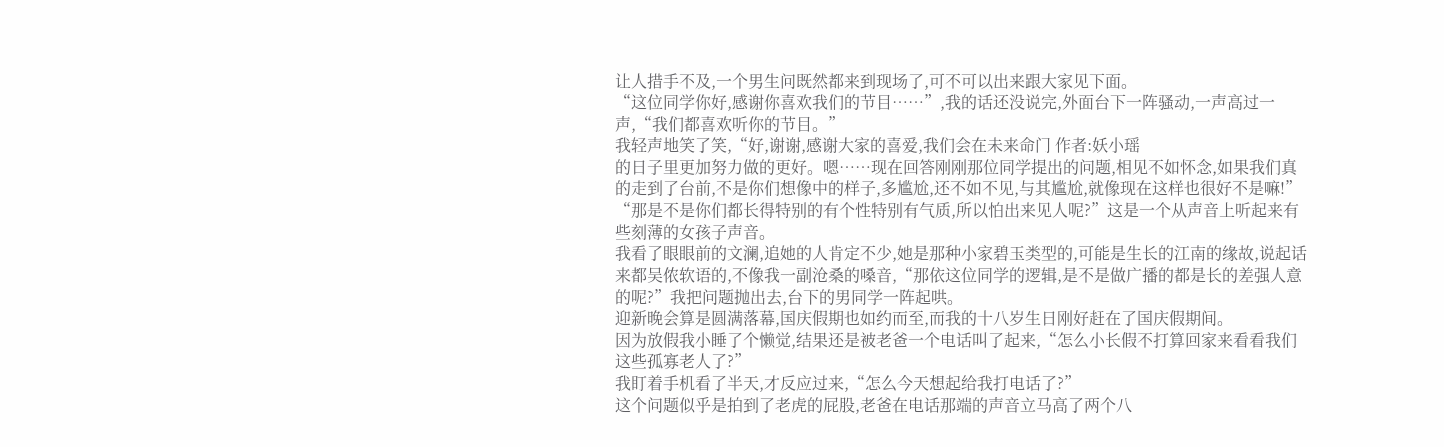让人措手不及,一个男生问既然都来到现场了,可不可以出来跟大家见下面。
“这位同学你好,感谢你喜欢我们的节目……”,我的话还没说完,外面台下一阵骚动,一声高过一声,“我们都喜欢听你的节目。”
我轻声地笑了笑,“好,谢谢,感谢大家的喜爱,我们会在未来命门 作者:妖小瑶
的日子里更加努力做的更好。嗯……现在回答刚刚那位同学提出的问题,相见不如怀念,如果我们真的走到了台前,不是你们想像中的样子,多尴尬,还不如不见,与其尴尬,就像现在这样也很好不是嘛!”
“那是不是你们都长得特别的有个性特别有气质,所以怕出来见人呢?”这是一个从声音上听起来有些刻薄的女孩子声音。
我看了眼眼前的文澜,追她的人肯定不少,她是那种小家碧玉类型的,可能是生长的江南的缘故,说起话来都吴侬软语的,不像我一副沧桑的嗓音,“那依这位同学的逻辑,是不是做广播的都是长的差强人意的呢?”我把问题抛出去,台下的男同学一阵起哄。
迎新晚会算是圆满落幕,国庆假期也如约而至,而我的十八岁生日刚好赶在了国庆假期间。
因为放假我小睡了个懒觉,结果还是被老爸一个电话叫了起来,“怎么小长假不打算回家来看看我们这些孤寡老人了?”
我盯着手机看了半天,才反应过来,“怎么今天想起给我打电话了?”
这个问题似乎是拍到了老虎的屁股,老爸在电话那端的声音立马高了两个八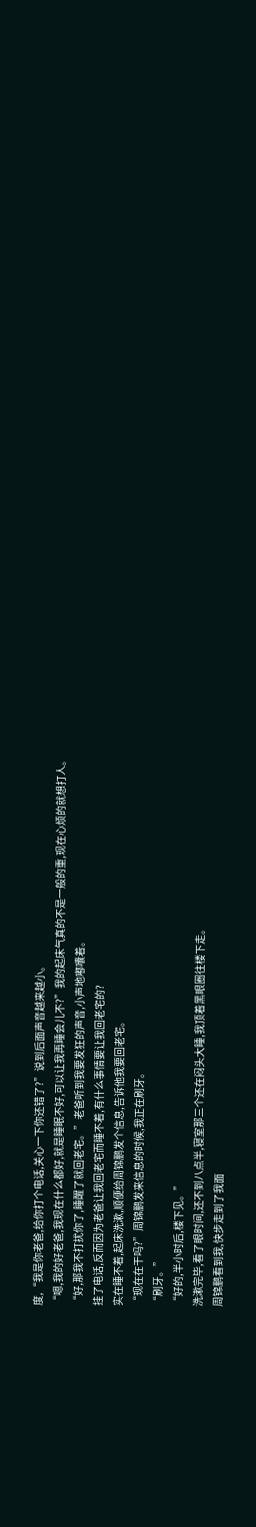度,“我是你老爸,给你打个电话,关心一下你还错了?”说到后面声音越来越小。
“嗯,我的好老爸,我现在什么都好,就是睡眠不好,可以让我再睡会儿不?”我的起床气真的不是一般的重,现在心烦的就想打人。
“好,那我不打扰你了,睡醒了就回老宅。”老爸听到我要发狂的声音,小声地嘟囔着。
挂了电话,反而因为老爸让我回老宅而睡不着,有什么事情要让我回老宅的?
实在睡不着,起床洗漱,顺便给周锦鹏发个信息,告诉他我要回老宅。
“现在在干吗?”周锦鹏发来信息的时候,我正在刷牙。
“刷牙。”
“好的,半小时后,楼下见。”
洗漱完毕,看了眼时间,还不到八点半,寝室那三个还在闷头大睡,我顶着黑眼圈往楼下走。
周锦鹏看到我,快步走到了我面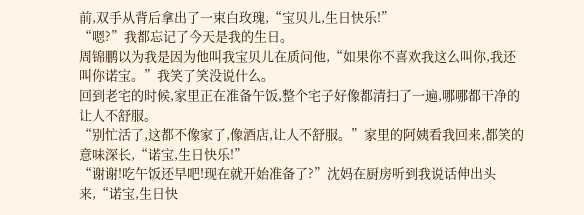前,双手从背后拿出了一束白玫瑰,“宝贝儿,生日快乐!”
“嗯?”我都忘记了今天是我的生日。
周锦鹏以为我是因为他叫我宝贝儿在质问他,“如果你不喜欢我这么叫你,我还叫你诺宝。”我笑了笑没说什么。
回到老宅的时候,家里正在准备午饭,整个宅子好像都清扫了一遍,哪哪都干净的让人不舒服。
“别忙活了,这都不像家了,像酒店,让人不舒服。”家里的阿姨看我回来,都笑的意味深长,“诺宝,生日快乐!”
“谢谢!吃午饭还早吧!现在就开始准备了?”沈妈在厨房听到我说话伸出头来,“诺宝,生日快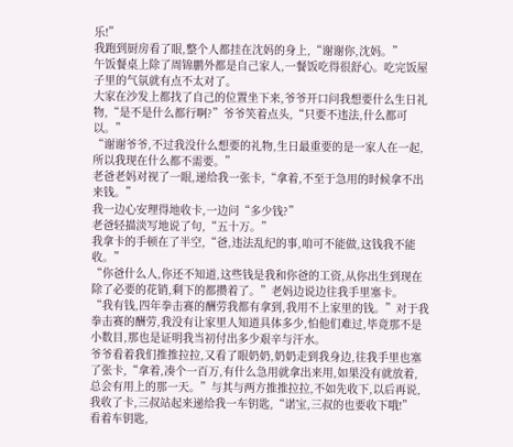乐!”
我跑到厨房看了眼,整个人都挂在沈妈的身上,“谢谢你,沈妈。”
午饭餐桌上除了周锦鹏外都是自己家人,一餐饭吃得很舒心。吃完饭屋子里的气氛就有点不太对了。
大家在沙发上都找了自己的位置坐下来,爷爷开口问我想要什么生日礼物,“是不是什么都行啊?”爷爷笑着点头,“只要不违法,什么都可以。”
“谢谢爷爷,不过我没什么想要的礼物,生日最重要的是一家人在一起,所以我现在什么都不需要。”
老爸老妈对视了一眼,递给我一张卡,“拿着,不至于急用的时候拿不出来钱。”
我一边心安理得地收卡,一边问“多少钱?”
老爸轻描淡写地说了句,“五十万。”
我拿卡的手顿在了半空,“爸,违法乱纪的事,咱可不能做,这钱我不能收。”
“你爸什么人,你还不知道,这些钱是我和你爸的工资,从你出生到现在除了必要的花销,剩下的都攒着了。”老妈边说边往我手里塞卡。
“我有钱,四年拳击赛的酬劳我都有拿到,我用不上家里的钱。”对于我拳击赛的酬劳,我没有让家里人知道具体多少,怕他们难过,毕竟那不是小数目,那也是证明我当初付出多少艰辛与汗水。
爷爷看着我们推推拉拉,又看了眼奶奶,奶奶走到我身边,往我手里也塞了张卡,“拿着,凑个一百万,有什么急用就拿出来用,如果没有就放着,总会有用上的那一天。”与其与两方推推拉拉,不如先收下,以后再说,我收了卡,三叔站起来递给我一车钥匙,“诺宝,三叔的也要收下哦!”
看着车钥匙,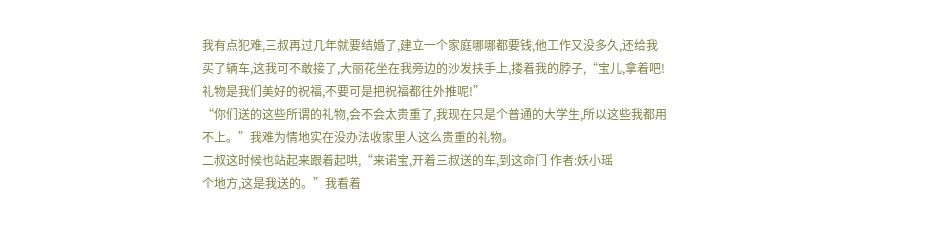我有点犯难,三叔再过几年就要结婚了,建立一个家庭哪哪都要钱,他工作又没多久,还给我买了辆车,这我可不敢接了,大丽花坐在我旁边的沙发扶手上,搂着我的脖子,“宝儿,拿着吧!礼物是我们美好的祝福,不要可是把祝福都往外推呢!”
“你们送的这些所谓的礼物,会不会太贵重了,我现在只是个普通的大学生,所以这些我都用不上。”我难为情地实在没办法收家里人这么贵重的礼物。
二叔这时候也站起来跟着起哄,“来诺宝,开着三叔送的车,到这命门 作者:妖小瑶
个地方,这是我送的。”我看着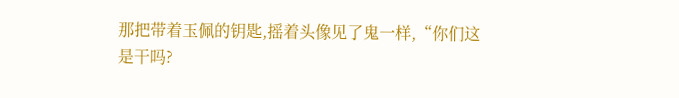那把带着玉佩的钥匙,摇着头像见了鬼一样,“你们这是干吗?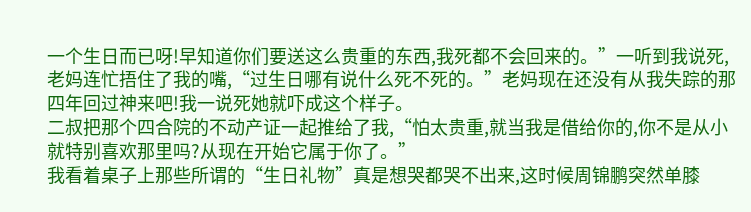一个生日而已呀!早知道你们要送这么贵重的东西,我死都不会回来的。”一听到我说死,老妈连忙捂住了我的嘴,“过生日哪有说什么死不死的。”老妈现在还没有从我失踪的那四年回过神来吧!我一说死她就吓成这个样子。
二叔把那个四合院的不动产证一起推给了我,“怕太贵重,就当我是借给你的,你不是从小就特别喜欢那里吗?从现在开始它属于你了。”
我看着桌子上那些所谓的“生日礼物”真是想哭都哭不出来,这时候周锦鹏突然单膝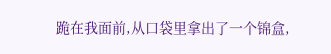跪在我面前,从口袋里拿出了一个锦盒,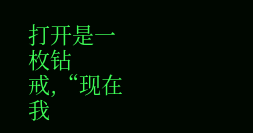打开是一枚钻戒,“现在我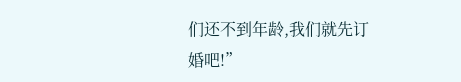们还不到年龄,我们就先订婚吧!”